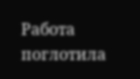Работа поглотила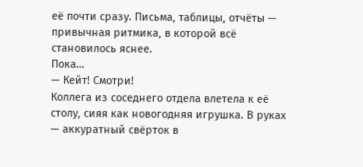её почти сразу. Письма, таблицы, отчёты — привычная ритмика, в которой всё становилось яснее.
Пока…
— Кейт! Смотри!
Коллега из соседнего отдела влетела к её столу, сияя как новогодняя игрушка. В руках — аккуратный свёрток в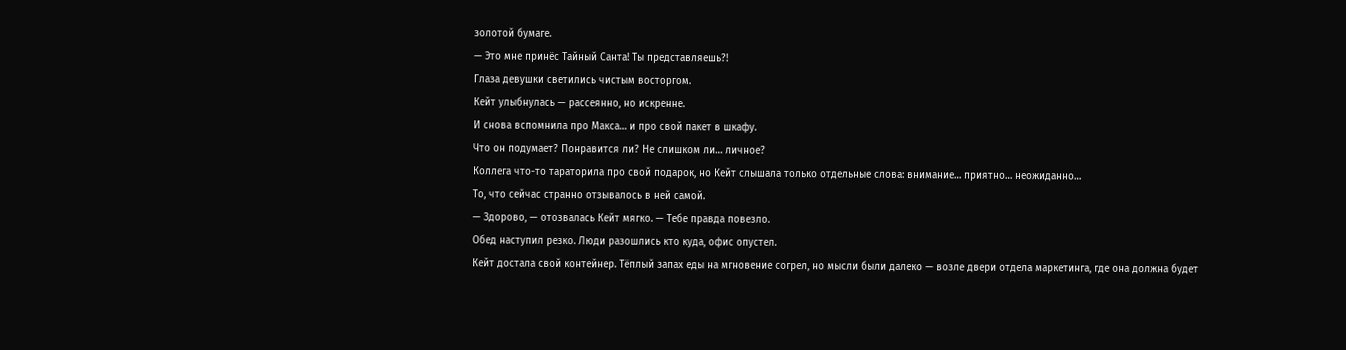золотой бумаге.
— Это мне принёс Тайный Санта! Ты представляешь?!
Глаза девушки светились чистым восторгом.
Кейт улыбнулась — рассеянно, но искренне.
И снова вспомнила про Макса… и про свой пакет в шкафу.
Что он подумает? Понравится ли? Не слишком ли… личное?
Коллега что-то тараторила про свой подарок, но Кейт слышала только отдельные слова: внимание… приятно… неожиданно…
То, что сейчас странно отзывалось в ней самой.
— Здорово, — отозвалась Кейт мягко. — Тебе правда повезло.
Обед наступил резко. Люди разошлись кто куда, офис опустел.
Кейт достала свой контейнер. Тёплый запах еды на мгновение согрел, но мысли были далеко — возле двери отдела маркетинга, где она должна будет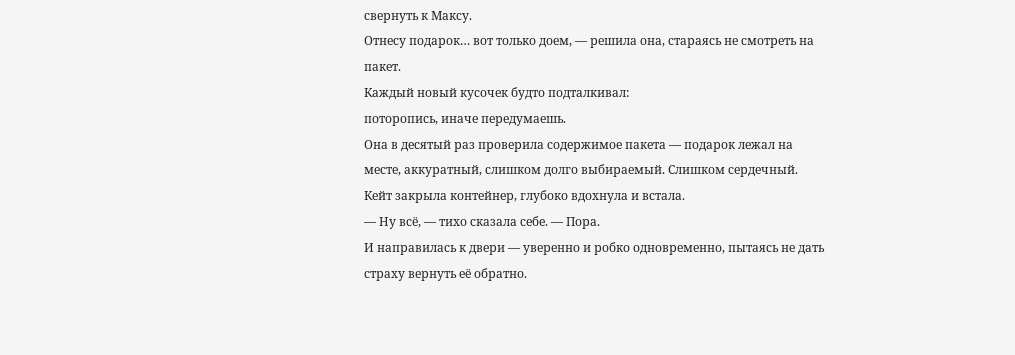свернуть к Максу.
Отнесу подарок… вот только доем, — решила она, стараясь не смотреть на пакет.
Каждый новый кусочек будто подталкивал:
поторопись, иначе передумаешь.
Она в десятый раз проверила содержимое пакета — подарок лежал на месте, аккуратный, слишком долго выбираемый. Слишком сердечный.
Кейт закрыла контейнер, глубоко вдохнула и встала.
— Ну всё, — тихо сказала себе. — Пора.
И направилась к двери — уверенно и робко одновременно, пытаясь не дать страху вернуть её обратно.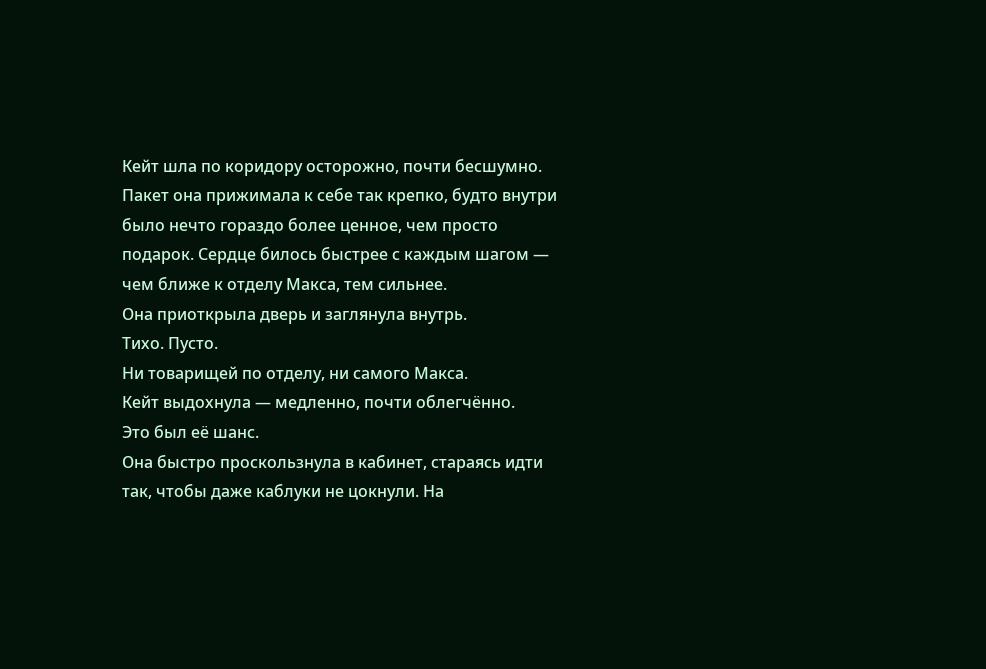Кейт шла по коридору осторожно, почти бесшумно. Пакет она прижимала к себе так крепко, будто внутри было нечто гораздо более ценное, чем просто подарок. Сердце билось быстрее с каждым шагом — чем ближе к отделу Макса, тем сильнее.
Она приоткрыла дверь и заглянула внутрь.
Тихо. Пусто.
Ни товарищей по отделу, ни самого Макса.
Кейт выдохнула — медленно, почти облегчённо.
Это был её шанс.
Она быстро проскользнула в кабинет, стараясь идти так, чтобы даже каблуки не цокнули. На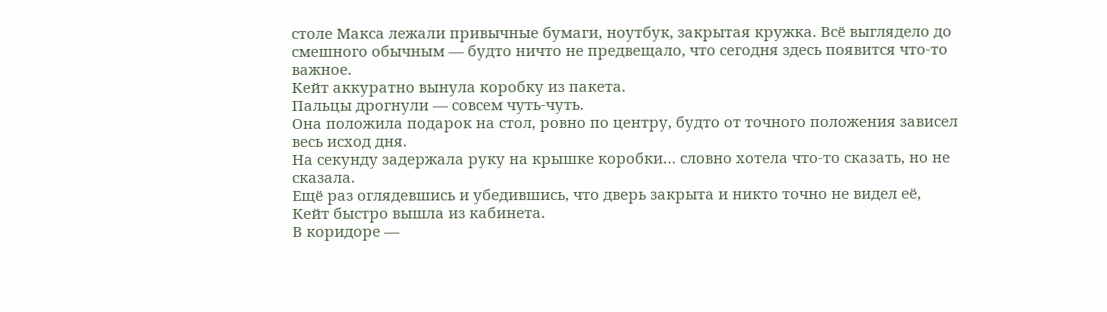столе Макса лежали привычные бумаги, ноутбук, закрытая кружка. Всё выглядело до смешного обычным — будто ничто не предвещало, что сегодня здесь появится что-то важное.
Кейт аккуратно вынула коробку из пакета.
Пальцы дрогнули — совсем чуть-чуть.
Она положила подарок на стол, ровно по центру, будто от точного положения зависел весь исход дня.
На секунду задержала руку на крышке коробки… словно хотела что-то сказать, но не сказала.
Ещё раз оглядевшись и убедившись, что дверь закрыта и никто точно не видел её, Кейт быстро вышла из кабинета.
В коридоре —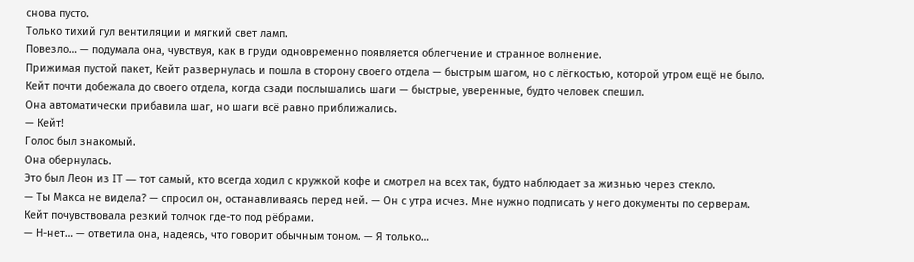снова пусто.
Только тихий гул вентиляции и мягкий свет ламп.
Повезло… — подумала она, чувствуя, как в груди одновременно появляется облегчение и странное волнение.
Прижимая пустой пакет, Кейт развернулась и пошла в сторону своего отдела — быстрым шагом, но с лёгкостью, которой утром ещё не было.
Кейт почти добежала до своего отдела, когда сзади послышались шаги — быстрые, уверенные, будто человек спешил.
Она автоматически прибавила шаг, но шаги всё равно приближались.
— Кейт!
Голос был знакомый.
Она обернулась.
Это был Леон из IT — тот самый, кто всегда ходил с кружкой кофе и смотрел на всех так, будто наблюдает за жизнью через стекло.
— Ты Макса не видела? — спросил он, останавливаясь перед ней. — Он с утра исчез. Мне нужно подписать у него документы по серверам.
Кейт почувствовала резкий толчок где-то под рёбрами.
— Н-нет… — ответила она, надеясь, что говорит обычным тоном. — Я только…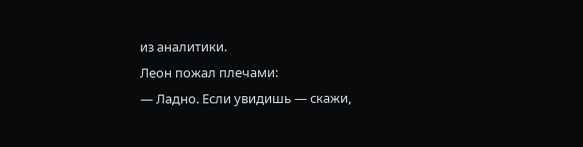из аналитики.
Леон пожал плечами:
— Ладно. Если увидишь — скажи,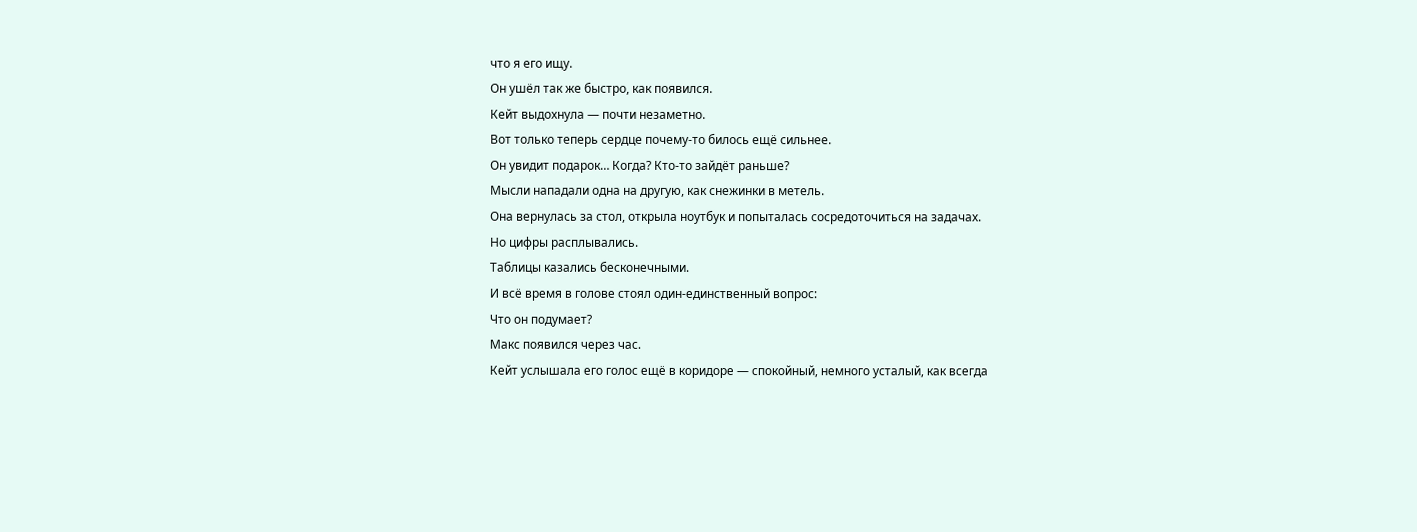что я его ищу.
Он ушёл так же быстро, как появился.
Кейт выдохнула — почти незаметно.
Вот только теперь сердце почему-то билось ещё сильнее.
Он увидит подарок… Когда? Кто-то зайдёт раньше?
Мысли нападали одна на другую, как снежинки в метель.
Она вернулась за стол, открыла ноутбук и попыталась сосредоточиться на задачах.
Но цифры расплывались.
Таблицы казались бесконечными.
И всё время в голове стоял один-единственный вопрос:
Что он подумает?
Макс появился через час.
Кейт услышала его голос ещё в коридоре — спокойный, немного усталый, как всегда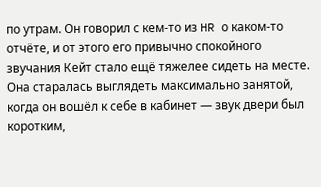по утрам. Он говорил с кем-то из HR о каком-то отчёте, и от этого его привычно спокойного звучания Кейт стало ещё тяжелее сидеть на месте.
Она старалась выглядеть максимально занятой, когда он вошёл к себе в кабинет — звук двери был коротким,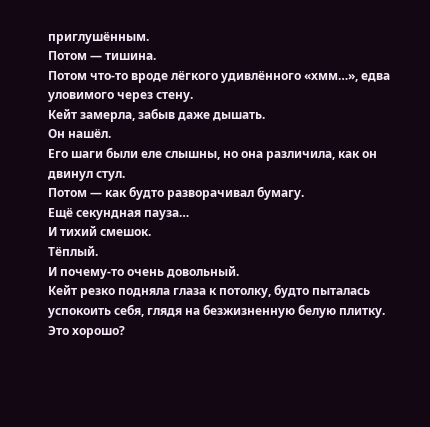приглушённым.
Потом — тишина.
Потом что-то вроде лёгкого удивлённого «хмм…», едва уловимого через стену.
Кейт замерла, забыв даже дышать.
Он нашёл.
Его шаги были еле слышны, но она различила, как он двинул стул.
Потом — как будто разворачивал бумагу.
Ещё секундная пауза…
И тихий смешок.
Тёплый.
И почему-то очень довольный.
Кейт резко подняла глаза к потолку, будто пыталась успокоить себя, глядя на безжизненную белую плитку.
Это хорошо?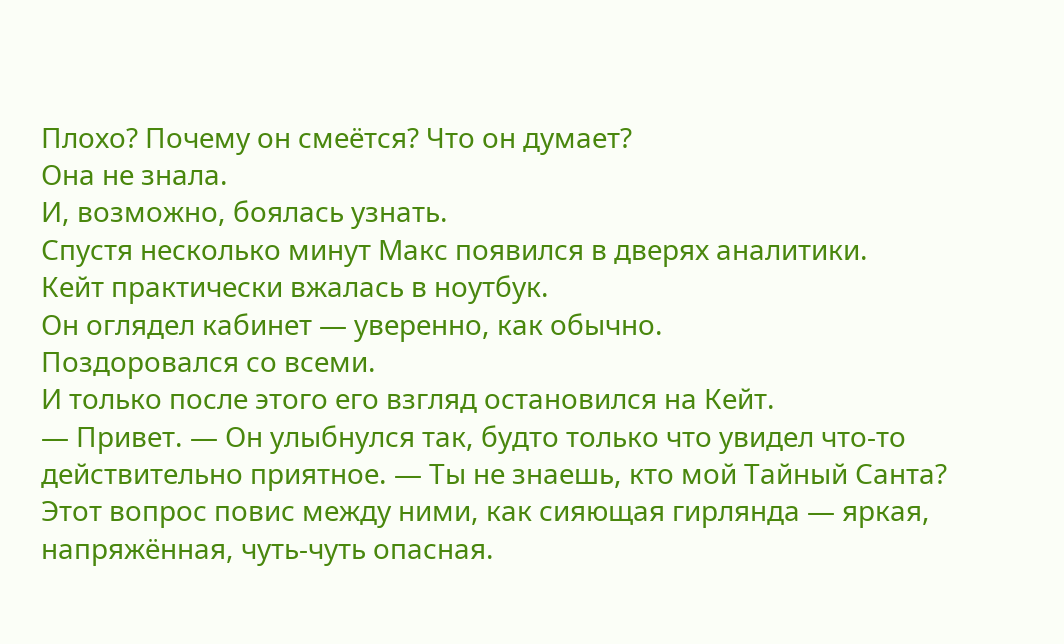Плохо? Почему он смеётся? Что он думает?
Она не знала.
И, возможно, боялась узнать.
Спустя несколько минут Макс появился в дверях аналитики.
Кейт практически вжалась в ноутбук.
Он оглядел кабинет — уверенно, как обычно.
Поздоровался со всеми.
И только после этого его взгляд остановился на Кейт.
— Привет. — Он улыбнулся так, будто только что увидел что-то действительно приятное. — Ты не знаешь, кто мой Тайный Санта?
Этот вопрос повис между ними, как сияющая гирлянда — яркая, напряжённая, чуть-чуть опасная.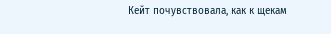Кейт почувствовала, как к щекам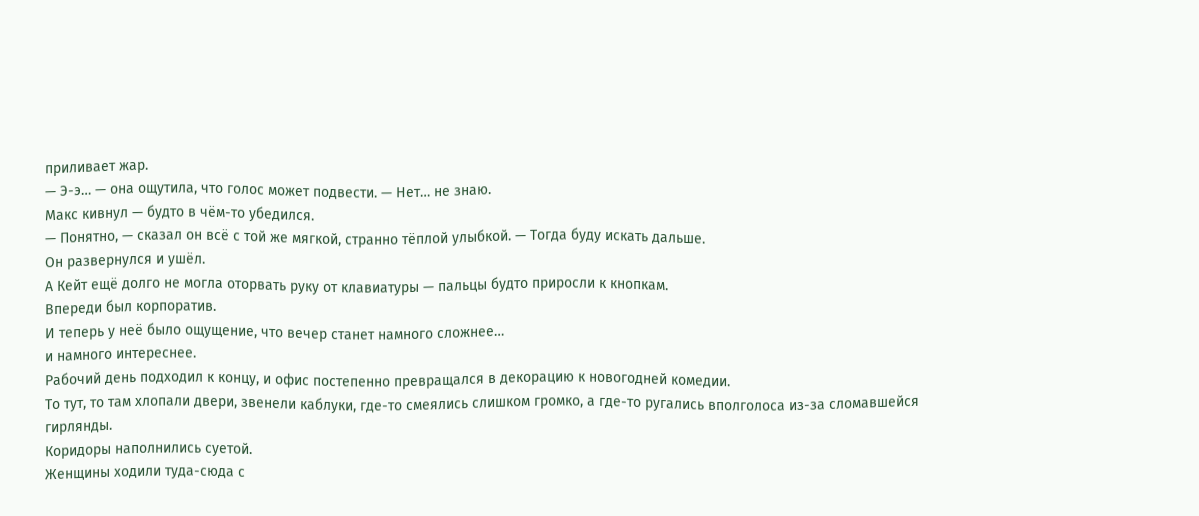приливает жар.
— Э-э… — она ощутила, что голос может подвести. — Нет… не знаю.
Макс кивнул — будто в чём-то убедился.
— Понятно, — сказал он всё с той же мягкой, странно тёплой улыбкой. — Тогда буду искать дальше.
Он развернулся и ушёл.
А Кейт ещё долго не могла оторвать руку от клавиатуры — пальцы будто приросли к кнопкам.
Впереди был корпоратив.
И теперь у неё было ощущение, что вечер станет намного сложнее…
и намного интереснее.
Рабочий день подходил к концу, и офис постепенно превращался в декорацию к новогодней комедии.
То тут, то там хлопали двери, звенели каблуки, где-то смеялись слишком громко, а где-то ругались вполголоса из-за сломавшейся гирлянды.
Коридоры наполнились суетой.
Женщины ходили туда-сюда с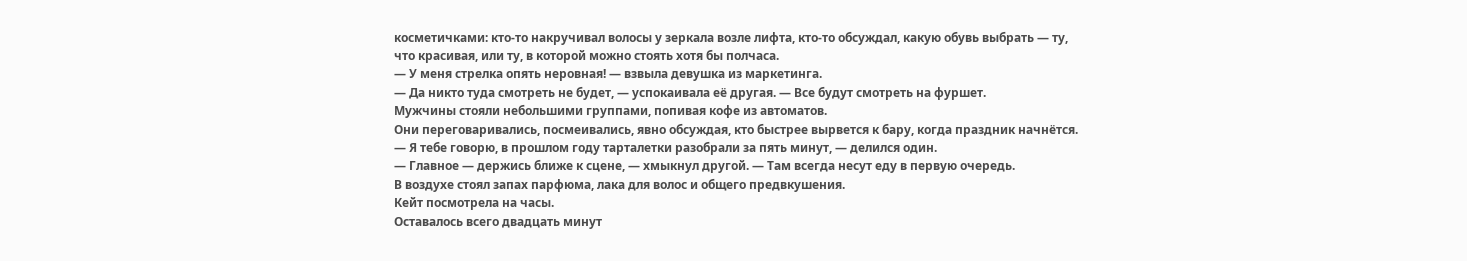косметичками: кто-то накручивал волосы у зеркала возле лифта, кто-то обсуждал, какую обувь выбрать — ту, что красивая, или ту, в которой можно стоять хотя бы полчаса.
— У меня стрелка опять неровная! — взвыла девушка из маркетинга.
— Да никто туда смотреть не будет, — успокаивала её другая. — Все будут смотреть на фуршет.
Мужчины стояли небольшими группами, попивая кофе из автоматов.
Они переговаривались, посмеивались, явно обсуждая, кто быстрее вырвется к бару, когда праздник начнётся.
— Я тебе говорю, в прошлом году тарталетки разобрали за пять минут, — делился один.
— Главное — держись ближе к сцене, — хмыкнул другой. — Там всегда несут еду в первую очередь.
В воздухе стоял запах парфюма, лака для волос и общего предвкушения.
Кейт посмотрела на часы.
Оставалось всего двадцать минут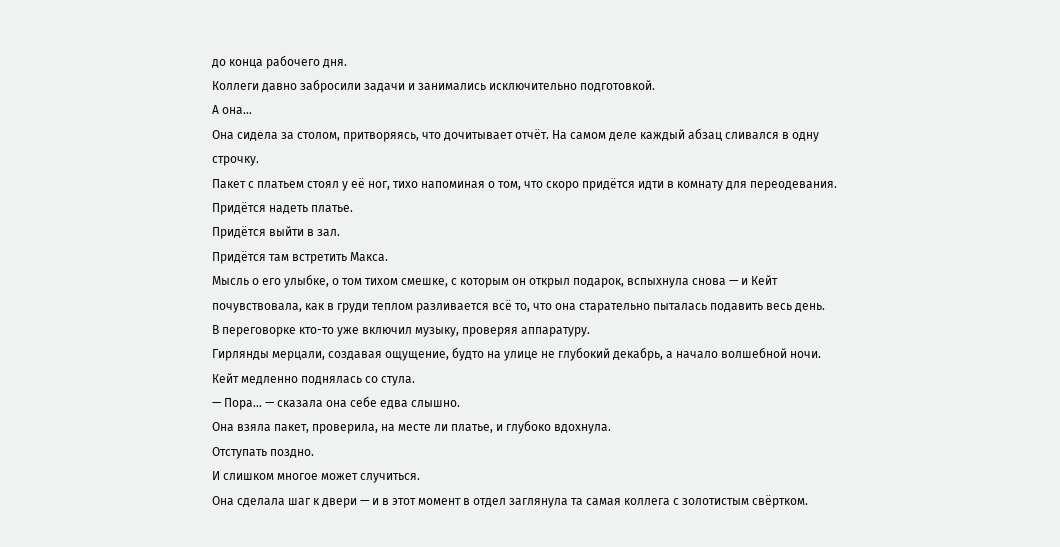до конца рабочего дня.
Коллеги давно забросили задачи и занимались исключительно подготовкой.
А она…
Она сидела за столом, притворяясь, что дочитывает отчёт. На самом деле каждый абзац сливался в одну строчку.
Пакет с платьем стоял у её ног, тихо напоминая о том, что скоро придётся идти в комнату для переодевания.
Придётся надеть платье.
Придётся выйти в зал.
Придётся там встретить Макса.
Мысль о его улыбке, о том тихом смешке, с которым он открыл подарок, вспыхнула снова — и Кейт почувствовала, как в груди теплом разливается всё то, что она старательно пыталась подавить весь день.
В переговорке кто-то уже включил музыку, проверяя аппаратуру.
Гирлянды мерцали, создавая ощущение, будто на улице не глубокий декабрь, а начало волшебной ночи.
Кейт медленно поднялась со стула.
— Пора… — сказала она себе едва слышно.
Она взяла пакет, проверила, на месте ли платье, и глубоко вдохнула.
Отступать поздно.
И слишком многое может случиться.
Она сделала шаг к двери — и в этот момент в отдел заглянула та самая коллега с золотистым свёртком.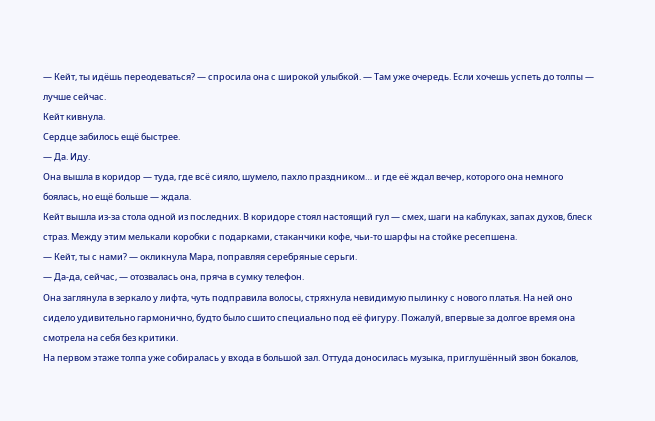— Кейт, ты идёшь переодеваться? — спросила она с широкой улыбкой. — Там уже очередь. Если хочешь успеть до толпы — лучше сейчас.
Кейт кивнула.
Сердце забилось ещё быстрее.
— Да. Иду.
Она вышла в коридор — туда, где всё сияло, шумело, пахло праздником… и где её ждал вечер, которого она немного боялась, но ещё больше — ждала.
Кейт вышла из-за стола одной из последних. В коридоре стоял настоящий гул — смех, шаги на каблуках, запах духов, блеск страз. Между этим мелькали коробки с подарками, стаканчики кофе, чьи-то шарфы на стойке ресепшена.
— Кейт, ты с нами? — окликнула Мара, поправляя серебряные серьги.
— Да-да, сейчас, — отозвалась она, пряча в сумку телефон.
Она заглянула в зеркало у лифта, чуть подправила волосы, стряхнула невидимую пылинку с нового платья. На ней оно сидело удивительно гармонично, будто было сшито специально под её фигуру. Пожалуй, впервые за долгое время она смотрела на себя без критики.
На первом этаже толпа уже собиралась у входа в большой зал. Оттуда доносилась музыка, приглушённый звон бокалов,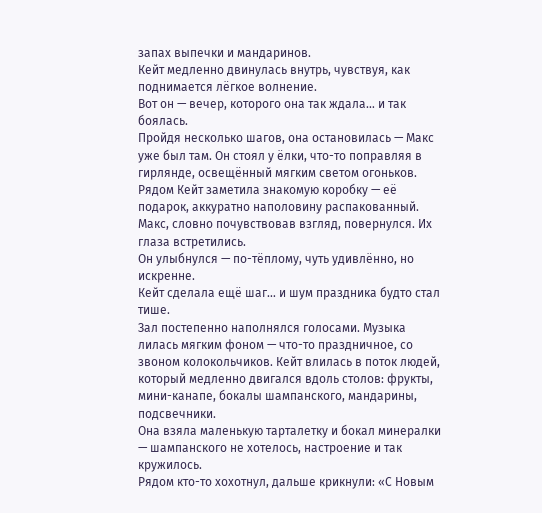запах выпечки и мандаринов.
Кейт медленно двинулась внутрь, чувствуя, как поднимается лёгкое волнение.
Вот он — вечер, которого она так ждала… и так боялась.
Пройдя несколько шагов, она остановилась — Макс уже был там. Он стоял у ёлки, что-то поправляя в гирлянде, освещённый мягким светом огоньков. Рядом Кейт заметила знакомую коробку — её подарок, аккуратно наполовину распакованный.
Макс, словно почувствовав взгляд, повернулся. Их глаза встретились.
Он улыбнулся — по-тёплому, чуть удивлённо, но искренне.
Кейт сделала ещё шаг… и шум праздника будто стал тише.
Зал постепенно наполнялся голосами. Музыка лилась мягким фоном — что-то праздничное, со звоном колокольчиков. Кейт влилась в поток людей, который медленно двигался вдоль столов: фрукты, мини-канапе, бокалы шампанского, мандарины, подсвечники.
Она взяла маленькую тарталетку и бокал минералки — шампанского не хотелось, настроение и так кружилось.
Рядом кто-то хохотнул, дальше крикнули: «С Новым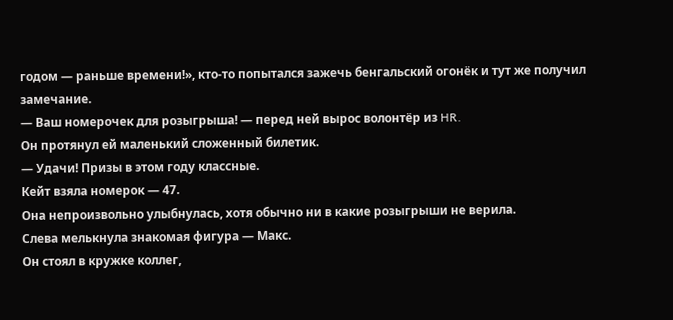годом — раньше времени!», кто-то попытался зажечь бенгальский огонёк и тут же получил замечание.
— Ваш номерочек для розыгрыша! — перед ней вырос волонтёр из HR.
Он протянул ей маленький сложенный билетик.
— Удачи! Призы в этом году классные.
Кейт взяла номерок — 47.
Она непроизвольно улыбнулась, хотя обычно ни в какие розыгрыши не верила.
Слева мелькнула знакомая фигура — Макс.
Он стоял в кружке коллег,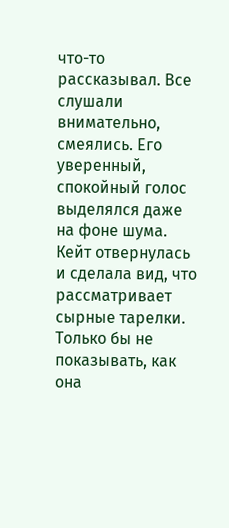что-то рассказывал. Все слушали внимательно, смеялись. Его уверенный, спокойный голос выделялся даже на фоне шума.
Кейт отвернулась и сделала вид, что рассматривает сырные тарелки.
Только бы не показывать, как она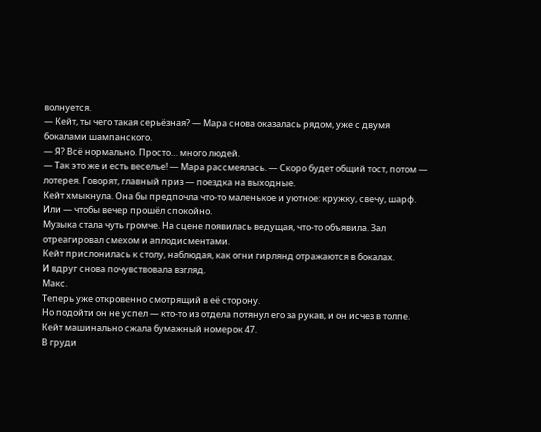волнуется.
— Кейт, ты чего такая серьёзная? — Мара снова оказалась рядом, уже с двумя бокалами шампанского.
— Я? Всё нормально. Просто… много людей.
— Так это же и есть веселье! — Мара рассмеялась. — Скоро будет общий тост, потом — лотерея. Говорят, главный приз — поездка на выходные.
Кейт хмыкнула. Она бы предпочла что-то маленькое и уютное: кружку, свечу, шарф.
Или — чтобы вечер прошёл спокойно.
Музыка стала чуть громче. На сцене появилась ведущая, что-то объявила. Зал отреагировал смехом и аплодисментами.
Кейт прислонилась к столу, наблюдая, как огни гирлянд отражаются в бокалах.
И вдруг снова почувствовала взгляд.
Макс.
Теперь уже откровенно смотрящий в её сторону.
Но подойти он не успел — кто-то из отдела потянул его за рукав, и он исчез в толпе.
Кейт машинально сжала бумажный номерок 47.
В груди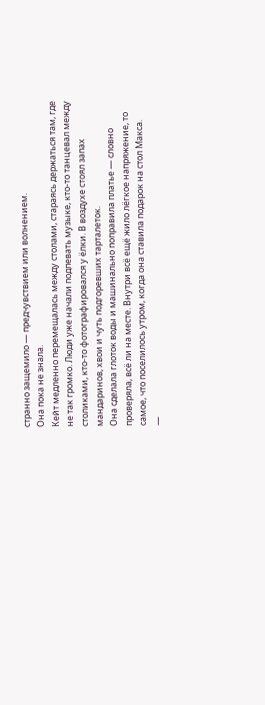странно защемило — предчувствием или волнением.
Она пока не знала.
Кейт медленно перемещалась между столами, стараясь держаться там, где не так громко. Люди уже начали подпевать музыке, кто-то танцевал между столиками, кто-то фотографировался у ёлки. В воздухе стоял запах мандаринов, хвои и чуть подгоревших тарталеток.
Она сделала глоток воды и машинально поправила платье — словно проверяла, всё ли на месте. Внутри всё ещё жило лёгкое напряжение, то самое, что поселилось утром, когда она ставила подарок на стол Макса.
—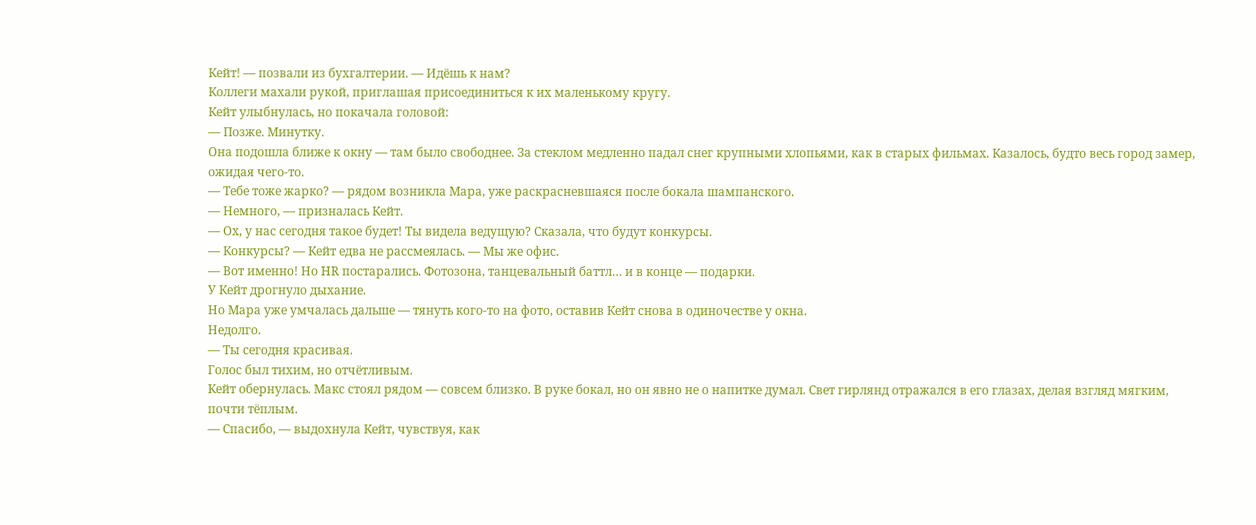Кейт! — позвали из бухгалтерии. — Идёшь к нам?
Коллеги махали рукой, приглашая присоединиться к их маленькому кругу.
Кейт улыбнулась, но покачала головой:
— Позже. Минутку.
Она подошла ближе к окну — там было свободнее. За стеклом медленно падал снег крупными хлопьями, как в старых фильмах. Казалось, будто весь город замер, ожидая чего-то.
— Тебе тоже жарко? — рядом возникла Мара, уже раскрасневшаяся после бокала шампанского.
— Немного, — призналась Кейт.
— Ох, у нас сегодня такое будет! Ты видела ведущую? Сказала, что будут конкурсы.
— Конкурсы? — Кейт едва не рассмеялась. — Мы же офис.
— Вот именно! Но HR постарались. Фотозона, танцевальный баттл… и в конце — подарки.
У Кейт дрогнуло дыхание.
Но Мара уже умчалась дальше — тянуть кого-то на фото, оставив Кейт снова в одиночестве у окна.
Недолго.
— Ты сегодня красивая.
Голос был тихим, но отчётливым.
Кейт обернулась. Макс стоял рядом — совсем близко. В руке бокал, но он явно не о напитке думал. Свет гирлянд отражался в его глазах, делая взгляд мягким, почти тёплым.
— Спасибо, — выдохнула Кейт, чувствуя, как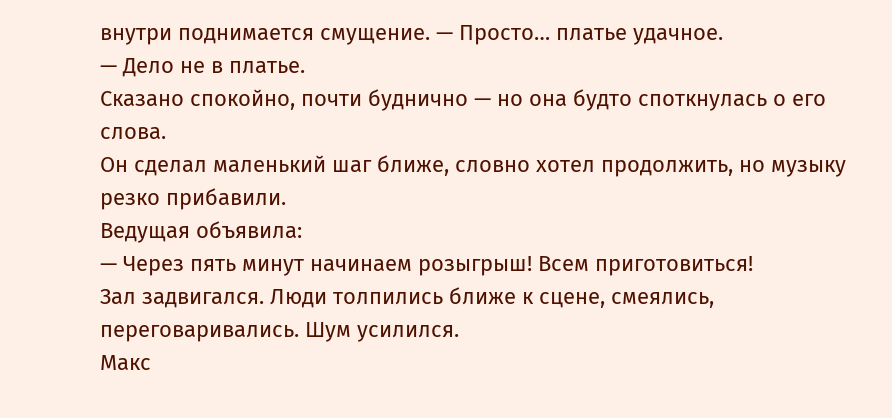внутри поднимается смущение. — Просто… платье удачное.
— Дело не в платье.
Сказано спокойно, почти буднично — но она будто споткнулась о его слова.
Он сделал маленький шаг ближе, словно хотел продолжить, но музыку резко прибавили.
Ведущая объявила:
— Через пять минут начинаем розыгрыш! Всем приготовиться!
Зал задвигался. Люди толпились ближе к сцене, смеялись, переговаривались. Шум усилился.
Макс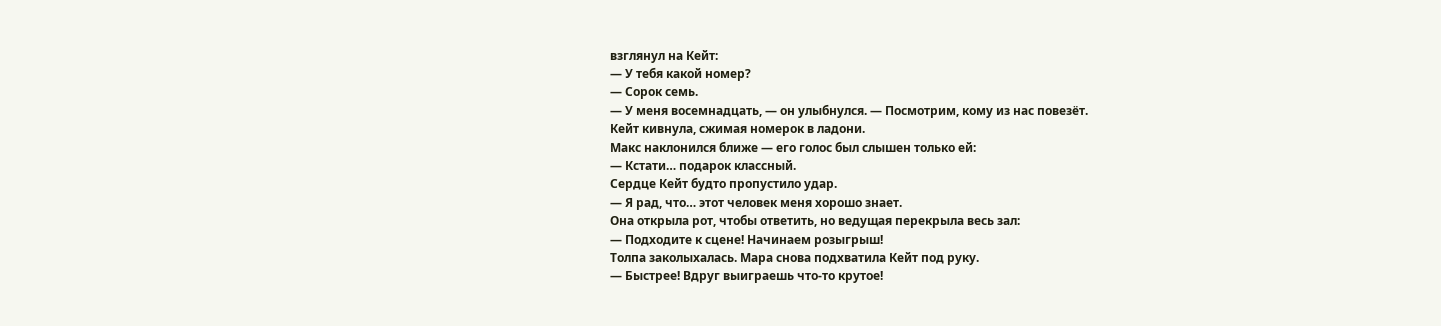взглянул на Кейт:
— У тебя какой номер?
— Сорок семь.
— У меня восемнадцать, — он улыбнулся. — Посмотрим, кому из нас повезёт.
Кейт кивнула, сжимая номерок в ладони.
Макс наклонился ближе — его голос был слышен только ей:
— Кстати… подарок классный.
Сердце Кейт будто пропустило удар.
— Я рад, что… этот человек меня хорошо знает.
Она открыла рот, чтобы ответить, но ведущая перекрыла весь зал:
— Подходите к сцене! Начинаем розыгрыш!
Толпа заколыхалась. Мара снова подхватила Кейт под руку.
— Быстрее! Вдруг выиграешь что-то крутое!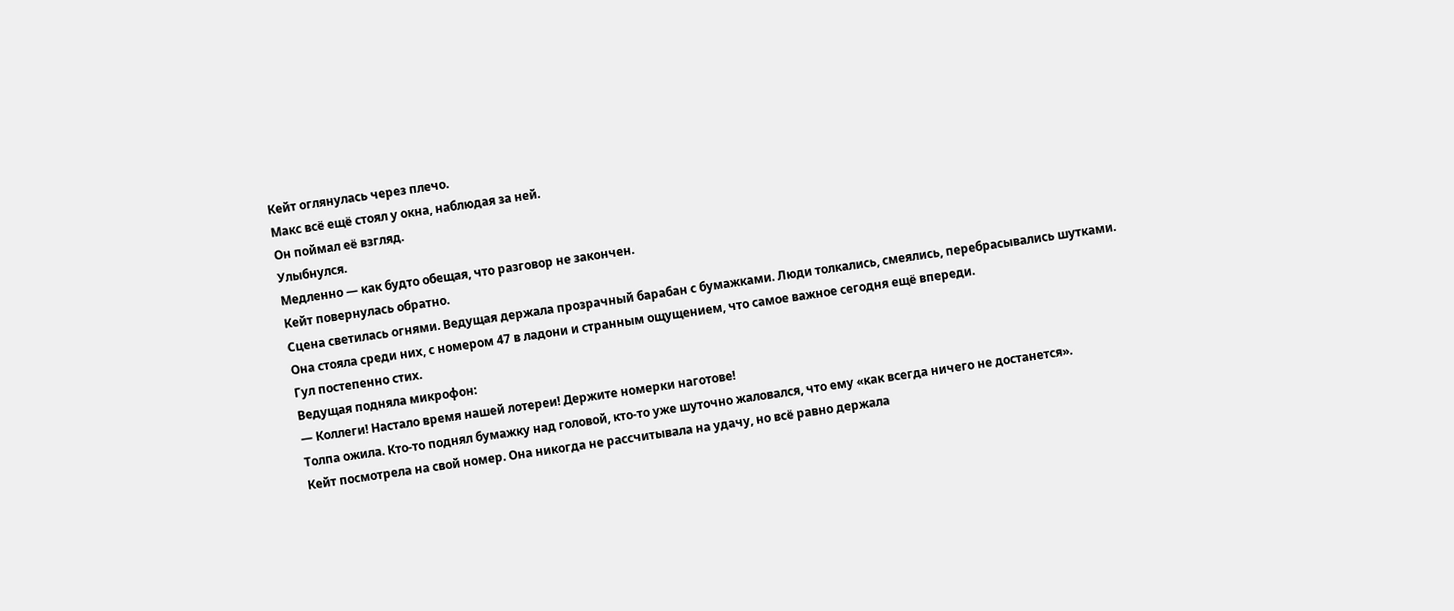Кейт оглянулась через плечо.
Макс всё ещё стоял у окна, наблюдая за ней.
Он поймал её взгляд.
Улыбнулся.
Медленно — как будто обещая, что разговор не закончен.
Кейт повернулась обратно.
Сцена светилась огнями. Ведущая держала прозрачный барабан с бумажками. Люди толкались, смеялись, перебрасывались шутками.
Она стояла среди них, с номером 47 в ладони и странным ощущением, что самое важное сегодня ещё впереди.
Гул постепенно стих.
Ведущая подняла микрофон:
— Коллеги! Настало время нашей лотереи! Держите номерки наготове!
Толпа ожила. Кто-то поднял бумажку над головой, кто-то уже шуточно жаловался, что ему «как всегда ничего не достанется».
Кейт посмотрела на свой номер. Она никогда не рассчитывала на удачу, но всё равно держала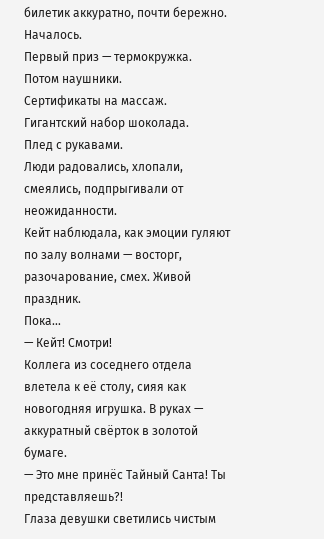билетик аккуратно, почти бережно.
Началось.
Первый приз — термокружка.
Потом наушники.
Сертификаты на массаж.
Гигантский набор шоколада.
Плед с рукавами.
Люди радовались, хлопали, смеялись, подпрыгивали от неожиданности.
Кейт наблюдала, как эмоции гуляют по залу волнами — восторг, разочарование, смех. Живой праздник.
Пока…
— Кейт! Смотри!
Коллега из соседнего отдела влетела к её столу, сияя как новогодняя игрушка. В руках — аккуратный свёрток в золотой бумаге.
— Это мне принёс Тайный Санта! Ты представляешь?!
Глаза девушки светились чистым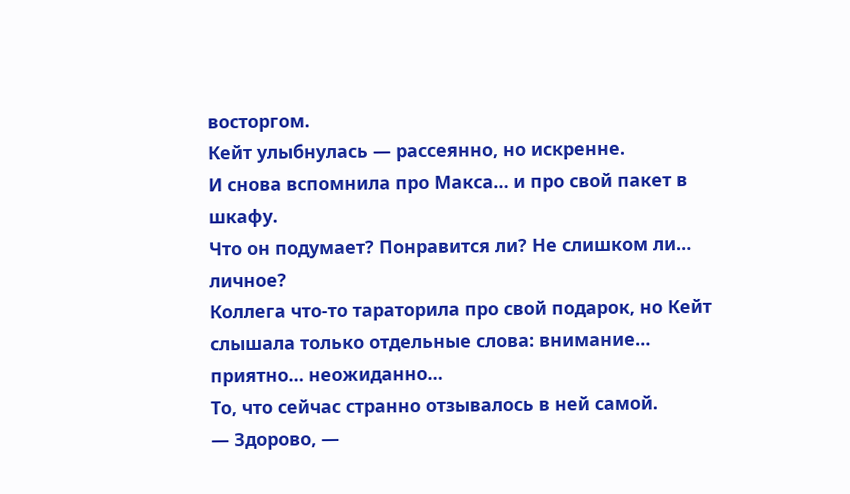восторгом.
Кейт улыбнулась — рассеянно, но искренне.
И снова вспомнила про Макса… и про свой пакет в шкафу.
Что он подумает? Понравится ли? Не слишком ли… личное?
Коллега что-то тараторила про свой подарок, но Кейт слышала только отдельные слова: внимание… приятно… неожиданно…
То, что сейчас странно отзывалось в ней самой.
— Здорово, —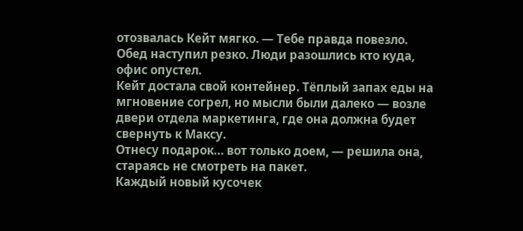отозвалась Кейт мягко. — Тебе правда повезло.
Обед наступил резко. Люди разошлись кто куда, офис опустел.
Кейт достала свой контейнер. Тёплый запах еды на мгновение согрел, но мысли были далеко — возле двери отдела маркетинга, где она должна будет свернуть к Максу.
Отнесу подарок… вот только доем, — решила она, стараясь не смотреть на пакет.
Каждый новый кусочек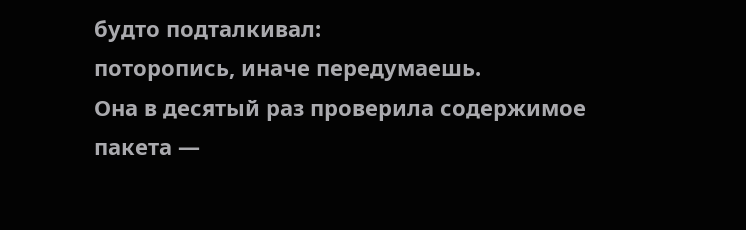будто подталкивал:
поторопись, иначе передумаешь.
Она в десятый раз проверила содержимое пакета —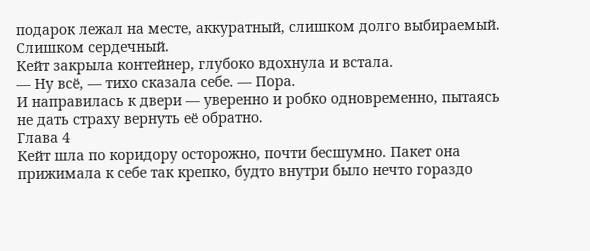подарок лежал на месте, аккуратный, слишком долго выбираемый. Слишком сердечный.
Кейт закрыла контейнер, глубоко вдохнула и встала.
— Ну всё, — тихо сказала себе. — Пора.
И направилась к двери — уверенно и робко одновременно, пытаясь не дать страху вернуть её обратно.
Глава 4
Кейт шла по коридору осторожно, почти бесшумно. Пакет она прижимала к себе так крепко, будто внутри было нечто гораздо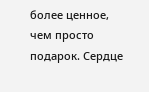более ценное, чем просто подарок. Сердце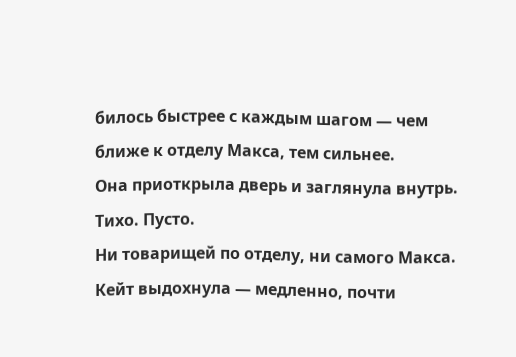билось быстрее с каждым шагом — чем ближе к отделу Макса, тем сильнее.
Она приоткрыла дверь и заглянула внутрь.
Тихо. Пусто.
Ни товарищей по отделу, ни самого Макса.
Кейт выдохнула — медленно, почти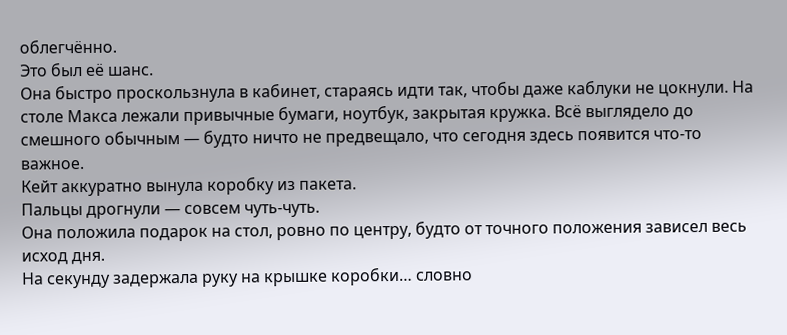облегчённо.
Это был её шанс.
Она быстро проскользнула в кабинет, стараясь идти так, чтобы даже каблуки не цокнули. На столе Макса лежали привычные бумаги, ноутбук, закрытая кружка. Всё выглядело до смешного обычным — будто ничто не предвещало, что сегодня здесь появится что-то важное.
Кейт аккуратно вынула коробку из пакета.
Пальцы дрогнули — совсем чуть-чуть.
Она положила подарок на стол, ровно по центру, будто от точного положения зависел весь исход дня.
На секунду задержала руку на крышке коробки… словно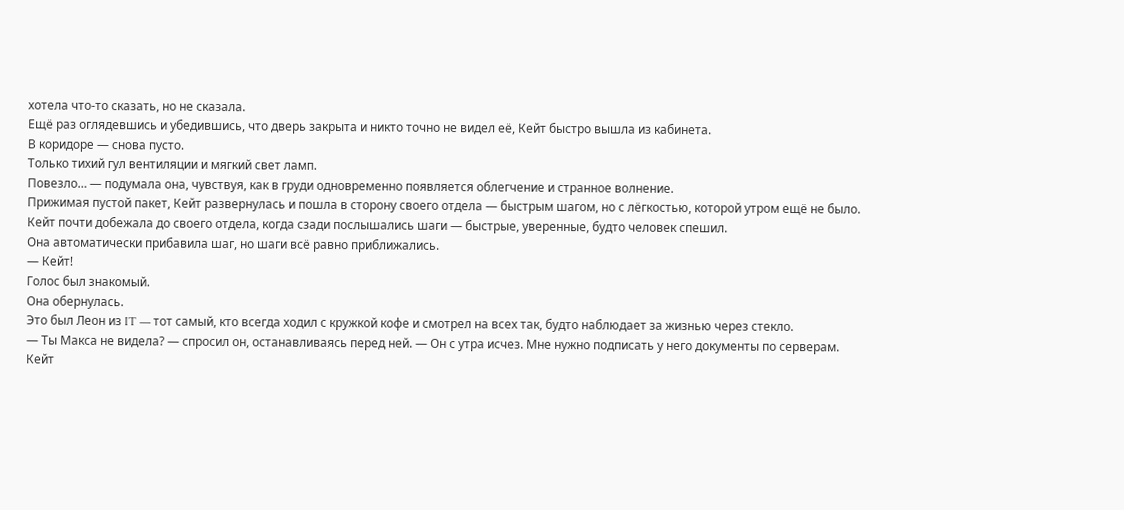хотела что-то сказать, но не сказала.
Ещё раз оглядевшись и убедившись, что дверь закрыта и никто точно не видел её, Кейт быстро вышла из кабинета.
В коридоре — снова пусто.
Только тихий гул вентиляции и мягкий свет ламп.
Повезло… — подумала она, чувствуя, как в груди одновременно появляется облегчение и странное волнение.
Прижимая пустой пакет, Кейт развернулась и пошла в сторону своего отдела — быстрым шагом, но с лёгкостью, которой утром ещё не было.
Кейт почти добежала до своего отдела, когда сзади послышались шаги — быстрые, уверенные, будто человек спешил.
Она автоматически прибавила шаг, но шаги всё равно приближались.
— Кейт!
Голос был знакомый.
Она обернулась.
Это был Леон из IT — тот самый, кто всегда ходил с кружкой кофе и смотрел на всех так, будто наблюдает за жизнью через стекло.
— Ты Макса не видела? — спросил он, останавливаясь перед ней. — Он с утра исчез. Мне нужно подписать у него документы по серверам.
Кейт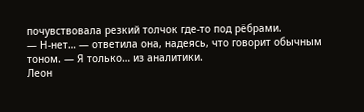почувствовала резкий толчок где-то под рёбрами.
— Н-нет… — ответила она, надеясь, что говорит обычным тоном. — Я только… из аналитики.
Леон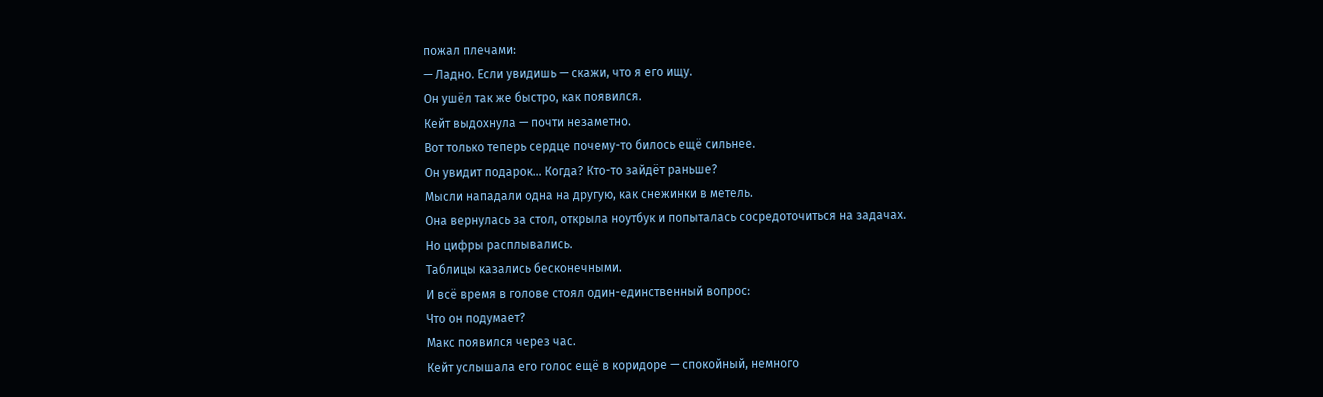пожал плечами:
— Ладно. Если увидишь — скажи, что я его ищу.
Он ушёл так же быстро, как появился.
Кейт выдохнула — почти незаметно.
Вот только теперь сердце почему-то билось ещё сильнее.
Он увидит подарок… Когда? Кто-то зайдёт раньше?
Мысли нападали одна на другую, как снежинки в метель.
Она вернулась за стол, открыла ноутбук и попыталась сосредоточиться на задачах.
Но цифры расплывались.
Таблицы казались бесконечными.
И всё время в голове стоял один-единственный вопрос:
Что он подумает?
Макс появился через час.
Кейт услышала его голос ещё в коридоре — спокойный, немного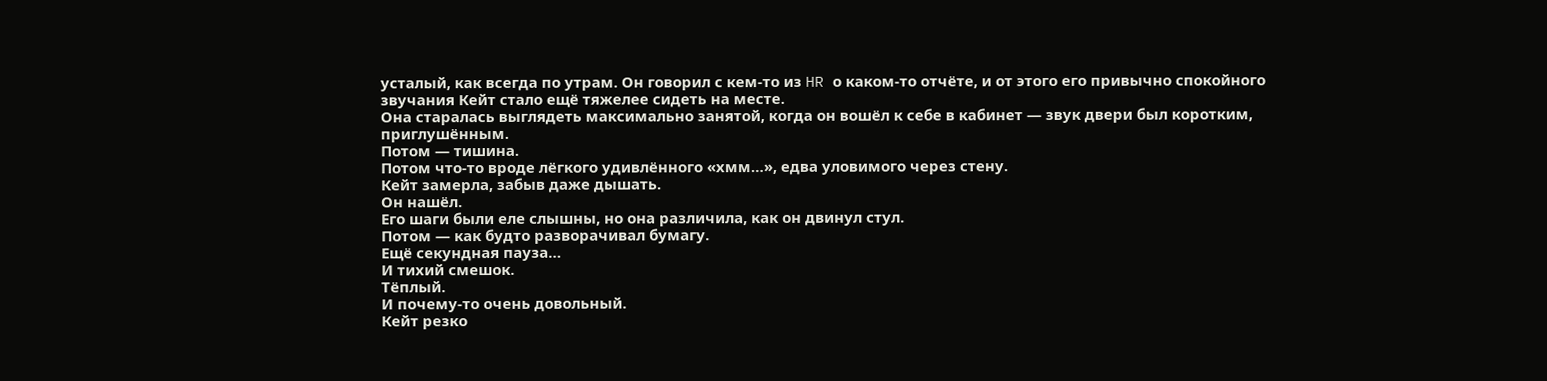усталый, как всегда по утрам. Он говорил с кем-то из HR о каком-то отчёте, и от этого его привычно спокойного звучания Кейт стало ещё тяжелее сидеть на месте.
Она старалась выглядеть максимально занятой, когда он вошёл к себе в кабинет — звук двери был коротким, приглушённым.
Потом — тишина.
Потом что-то вроде лёгкого удивлённого «хмм…», едва уловимого через стену.
Кейт замерла, забыв даже дышать.
Он нашёл.
Его шаги были еле слышны, но она различила, как он двинул стул.
Потом — как будто разворачивал бумагу.
Ещё секундная пауза…
И тихий смешок.
Тёплый.
И почему-то очень довольный.
Кейт резко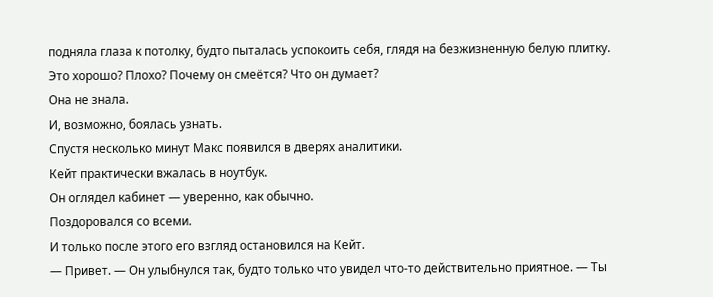подняла глаза к потолку, будто пыталась успокоить себя, глядя на безжизненную белую плитку.
Это хорошо? Плохо? Почему он смеётся? Что он думает?
Она не знала.
И, возможно, боялась узнать.
Спустя несколько минут Макс появился в дверях аналитики.
Кейт практически вжалась в ноутбук.
Он оглядел кабинет — уверенно, как обычно.
Поздоровался со всеми.
И только после этого его взгляд остановился на Кейт.
— Привет. — Он улыбнулся так, будто только что увидел что-то действительно приятное. — Ты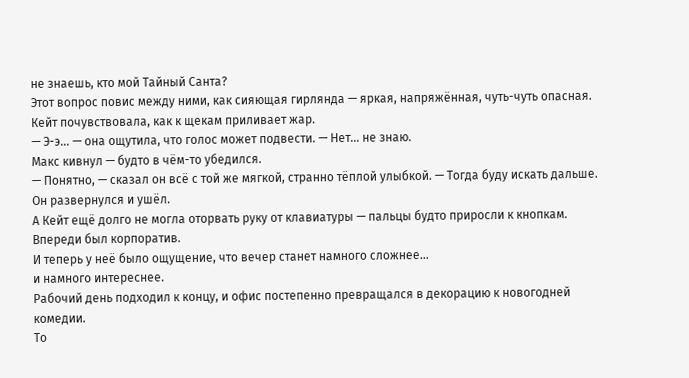не знаешь, кто мой Тайный Санта?
Этот вопрос повис между ними, как сияющая гирлянда — яркая, напряжённая, чуть-чуть опасная.
Кейт почувствовала, как к щекам приливает жар.
— Э-э… — она ощутила, что голос может подвести. — Нет… не знаю.
Макс кивнул — будто в чём-то убедился.
— Понятно, — сказал он всё с той же мягкой, странно тёплой улыбкой. — Тогда буду искать дальше.
Он развернулся и ушёл.
А Кейт ещё долго не могла оторвать руку от клавиатуры — пальцы будто приросли к кнопкам.
Впереди был корпоратив.
И теперь у неё было ощущение, что вечер станет намного сложнее…
и намного интереснее.
Рабочий день подходил к концу, и офис постепенно превращался в декорацию к новогодней комедии.
То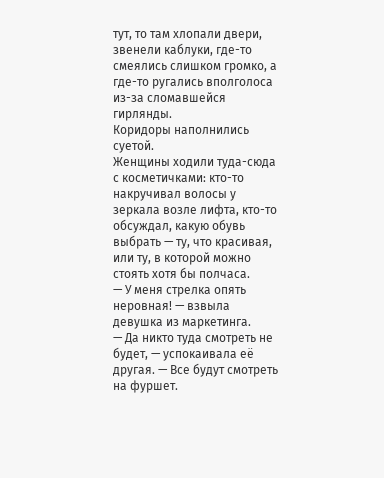тут, то там хлопали двери, звенели каблуки, где-то смеялись слишком громко, а где-то ругались вполголоса из-за сломавшейся гирлянды.
Коридоры наполнились суетой.
Женщины ходили туда-сюда с косметичками: кто-то накручивал волосы у зеркала возле лифта, кто-то обсуждал, какую обувь выбрать — ту, что красивая, или ту, в которой можно стоять хотя бы полчаса.
— У меня стрелка опять неровная! — взвыла девушка из маркетинга.
— Да никто туда смотреть не будет, — успокаивала её другая. — Все будут смотреть на фуршет.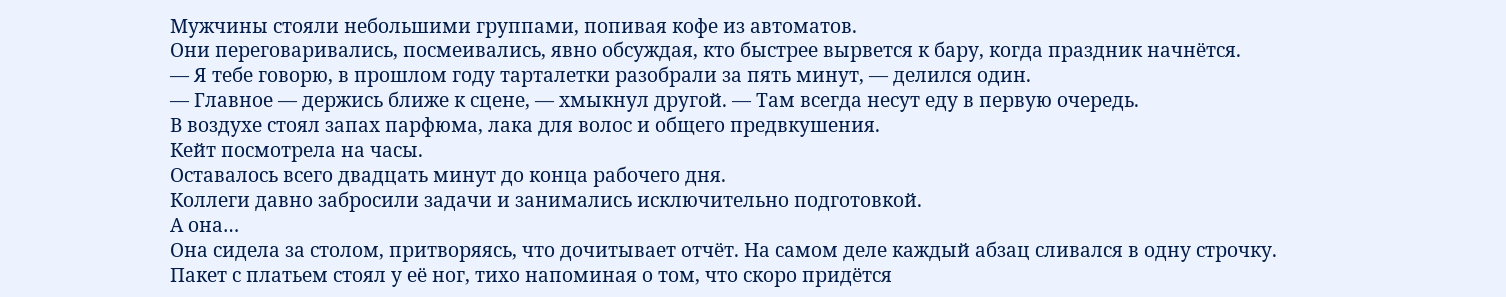Мужчины стояли небольшими группами, попивая кофе из автоматов.
Они переговаривались, посмеивались, явно обсуждая, кто быстрее вырвется к бару, когда праздник начнётся.
— Я тебе говорю, в прошлом году тарталетки разобрали за пять минут, — делился один.
— Главное — держись ближе к сцене, — хмыкнул другой. — Там всегда несут еду в первую очередь.
В воздухе стоял запах парфюма, лака для волос и общего предвкушения.
Кейт посмотрела на часы.
Оставалось всего двадцать минут до конца рабочего дня.
Коллеги давно забросили задачи и занимались исключительно подготовкой.
А она…
Она сидела за столом, притворяясь, что дочитывает отчёт. На самом деле каждый абзац сливался в одну строчку.
Пакет с платьем стоял у её ног, тихо напоминая о том, что скоро придётся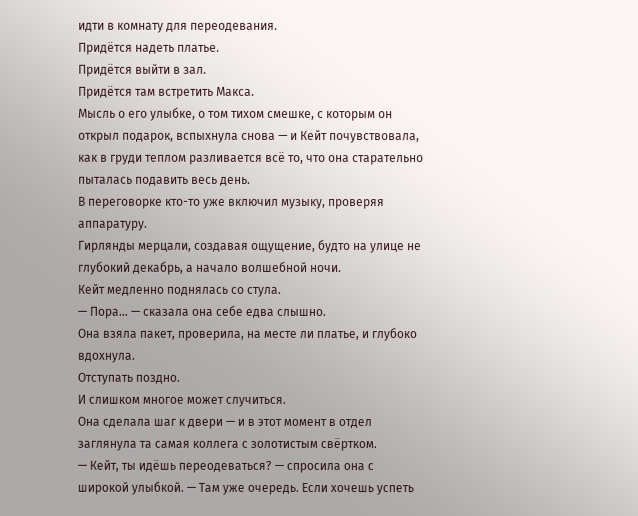идти в комнату для переодевания.
Придётся надеть платье.
Придётся выйти в зал.
Придётся там встретить Макса.
Мысль о его улыбке, о том тихом смешке, с которым он открыл подарок, вспыхнула снова — и Кейт почувствовала, как в груди теплом разливается всё то, что она старательно пыталась подавить весь день.
В переговорке кто-то уже включил музыку, проверяя аппаратуру.
Гирлянды мерцали, создавая ощущение, будто на улице не глубокий декабрь, а начало волшебной ночи.
Кейт медленно поднялась со стула.
— Пора… — сказала она себе едва слышно.
Она взяла пакет, проверила, на месте ли платье, и глубоко вдохнула.
Отступать поздно.
И слишком многое может случиться.
Она сделала шаг к двери — и в этот момент в отдел заглянула та самая коллега с золотистым свёртком.
— Кейт, ты идёшь переодеваться? — спросила она с широкой улыбкой. — Там уже очередь. Если хочешь успеть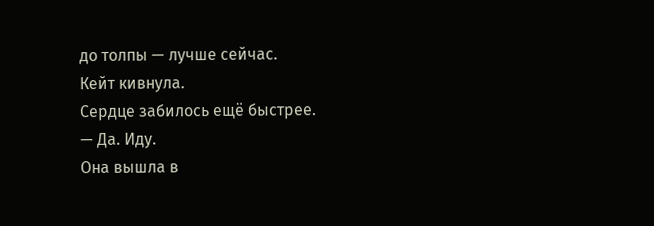до толпы — лучше сейчас.
Кейт кивнула.
Сердце забилось ещё быстрее.
— Да. Иду.
Она вышла в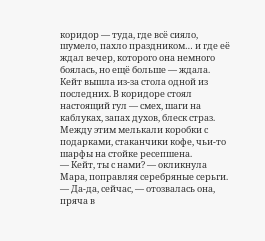коридор — туда, где всё сияло, шумело, пахло праздником… и где её ждал вечер, которого она немного боялась, но ещё больше — ждала.
Кейт вышла из-за стола одной из последних. В коридоре стоял настоящий гул — смех, шаги на каблуках, запах духов, блеск страз. Между этим мелькали коробки с подарками, стаканчики кофе, чьи-то шарфы на стойке ресепшена.
— Кейт, ты с нами? — окликнула Мара, поправляя серебряные серьги.
— Да-да, сейчас, — отозвалась она, пряча в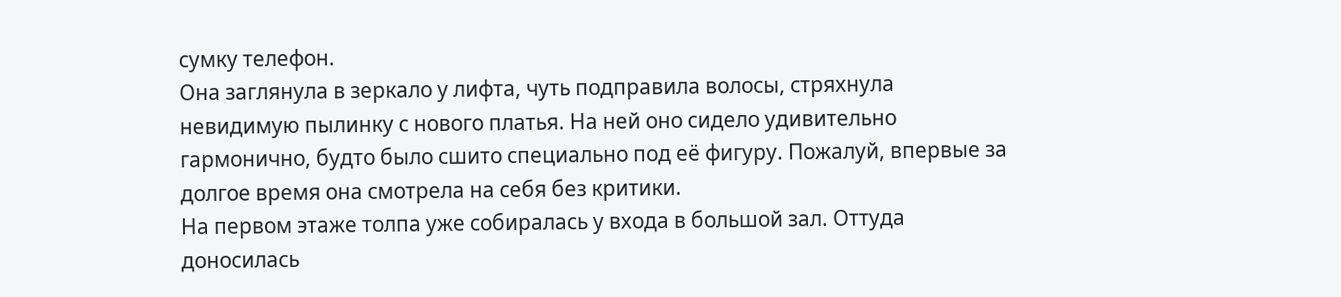сумку телефон.
Она заглянула в зеркало у лифта, чуть подправила волосы, стряхнула невидимую пылинку с нового платья. На ней оно сидело удивительно гармонично, будто было сшито специально под её фигуру. Пожалуй, впервые за долгое время она смотрела на себя без критики.
На первом этаже толпа уже собиралась у входа в большой зал. Оттуда доносилась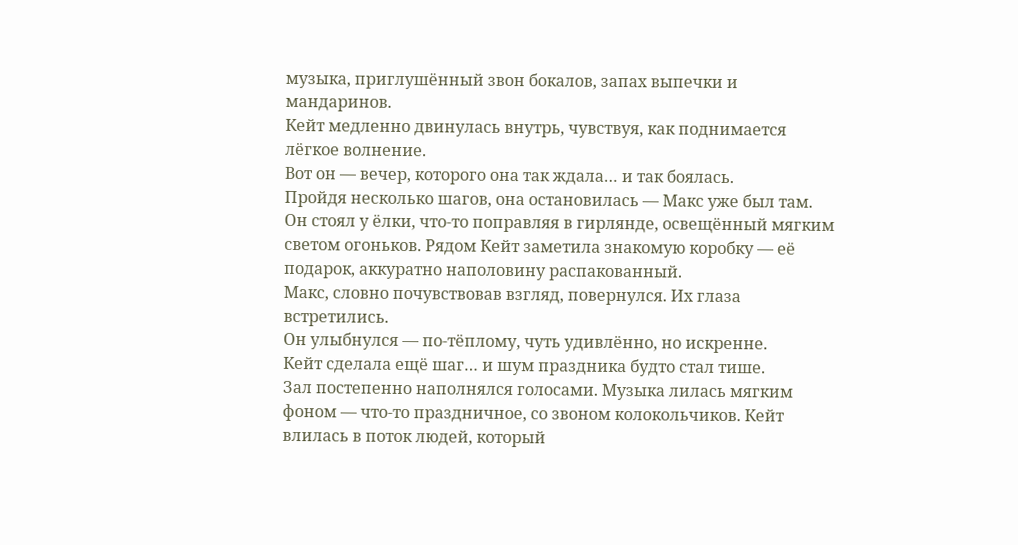музыка, приглушённый звон бокалов, запах выпечки и мандаринов.
Кейт медленно двинулась внутрь, чувствуя, как поднимается лёгкое волнение.
Вот он — вечер, которого она так ждала… и так боялась.
Пройдя несколько шагов, она остановилась — Макс уже был там. Он стоял у ёлки, что-то поправляя в гирлянде, освещённый мягким светом огоньков. Рядом Кейт заметила знакомую коробку — её подарок, аккуратно наполовину распакованный.
Макс, словно почувствовав взгляд, повернулся. Их глаза встретились.
Он улыбнулся — по-тёплому, чуть удивлённо, но искренне.
Кейт сделала ещё шаг… и шум праздника будто стал тише.
Зал постепенно наполнялся голосами. Музыка лилась мягким фоном — что-то праздничное, со звоном колокольчиков. Кейт влилась в поток людей, который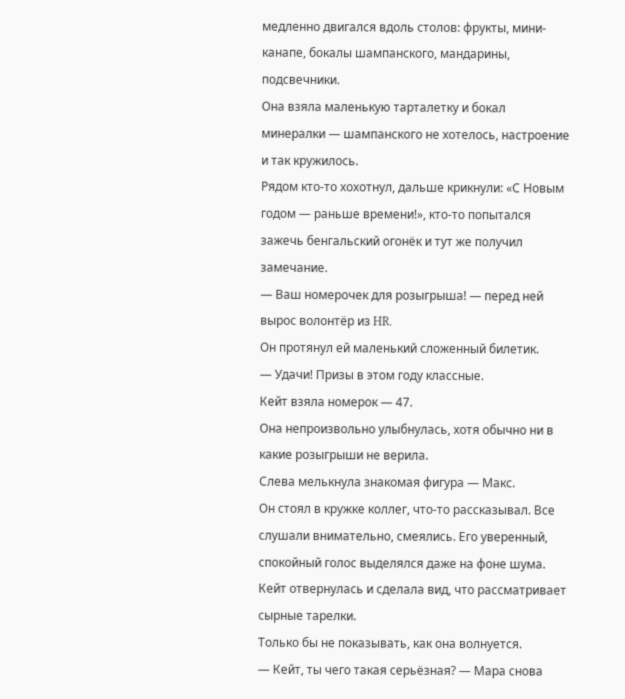медленно двигался вдоль столов: фрукты, мини-канапе, бокалы шампанского, мандарины, подсвечники.
Она взяла маленькую тарталетку и бокал минералки — шампанского не хотелось, настроение и так кружилось.
Рядом кто-то хохотнул, дальше крикнули: «С Новым годом — раньше времени!», кто-то попытался зажечь бенгальский огонёк и тут же получил замечание.
— Ваш номерочек для розыгрыша! — перед ней вырос волонтёр из HR.
Он протянул ей маленький сложенный билетик.
— Удачи! Призы в этом году классные.
Кейт взяла номерок — 47.
Она непроизвольно улыбнулась, хотя обычно ни в какие розыгрыши не верила.
Слева мелькнула знакомая фигура — Макс.
Он стоял в кружке коллег, что-то рассказывал. Все слушали внимательно, смеялись. Его уверенный, спокойный голос выделялся даже на фоне шума.
Кейт отвернулась и сделала вид, что рассматривает сырные тарелки.
Только бы не показывать, как она волнуется.
— Кейт, ты чего такая серьёзная? — Мара снова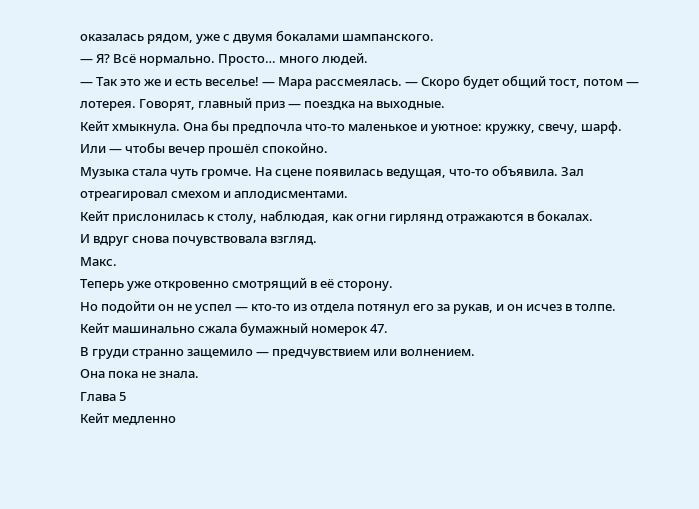оказалась рядом, уже с двумя бокалами шампанского.
— Я? Всё нормально. Просто… много людей.
— Так это же и есть веселье! — Мара рассмеялась. — Скоро будет общий тост, потом — лотерея. Говорят, главный приз — поездка на выходные.
Кейт хмыкнула. Она бы предпочла что-то маленькое и уютное: кружку, свечу, шарф.
Или — чтобы вечер прошёл спокойно.
Музыка стала чуть громче. На сцене появилась ведущая, что-то объявила. Зал отреагировал смехом и аплодисментами.
Кейт прислонилась к столу, наблюдая, как огни гирлянд отражаются в бокалах.
И вдруг снова почувствовала взгляд.
Макс.
Теперь уже откровенно смотрящий в её сторону.
Но подойти он не успел — кто-то из отдела потянул его за рукав, и он исчез в толпе.
Кейт машинально сжала бумажный номерок 47.
В груди странно защемило — предчувствием или волнением.
Она пока не знала.
Глава 5
Кейт медленно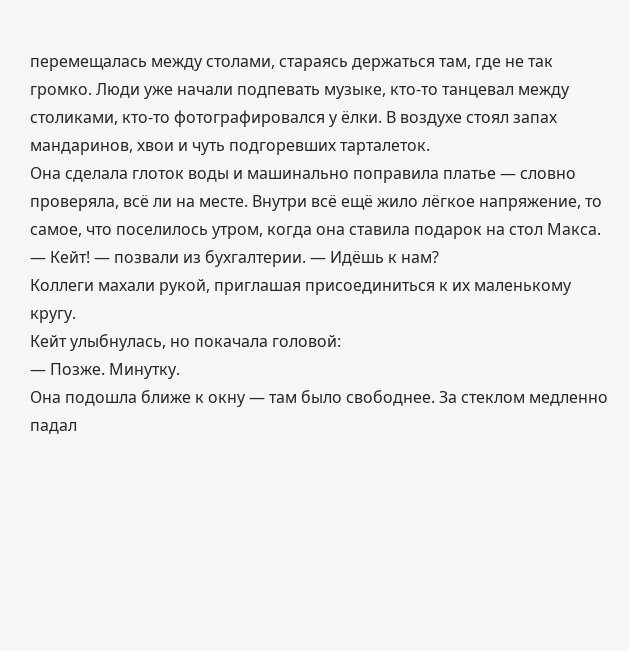перемещалась между столами, стараясь держаться там, где не так громко. Люди уже начали подпевать музыке, кто-то танцевал между столиками, кто-то фотографировался у ёлки. В воздухе стоял запах мандаринов, хвои и чуть подгоревших тарталеток.
Она сделала глоток воды и машинально поправила платье — словно проверяла, всё ли на месте. Внутри всё ещё жило лёгкое напряжение, то самое, что поселилось утром, когда она ставила подарок на стол Макса.
— Кейт! — позвали из бухгалтерии. — Идёшь к нам?
Коллеги махали рукой, приглашая присоединиться к их маленькому кругу.
Кейт улыбнулась, но покачала головой:
— Позже. Минутку.
Она подошла ближе к окну — там было свободнее. За стеклом медленно падал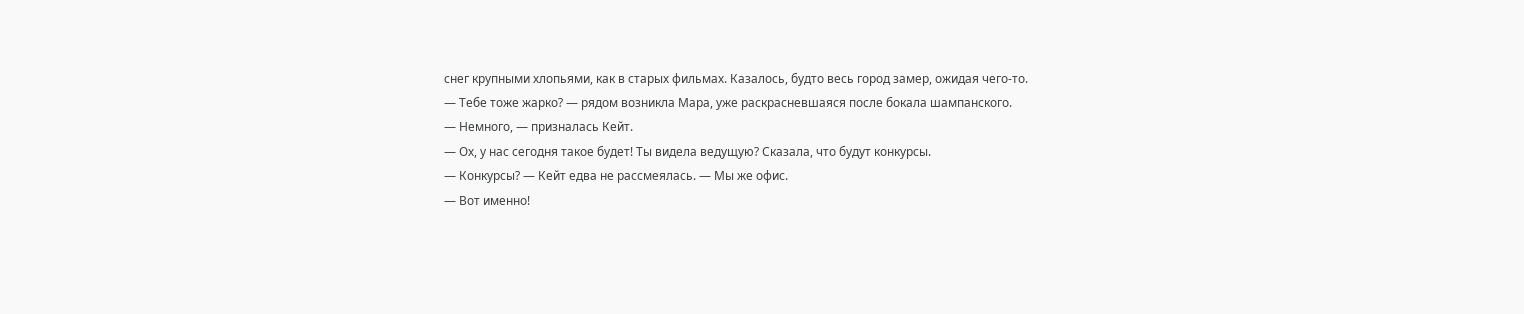снег крупными хлопьями, как в старых фильмах. Казалось, будто весь город замер, ожидая чего-то.
— Тебе тоже жарко? — рядом возникла Мара, уже раскрасневшаяся после бокала шампанского.
— Немного, — призналась Кейт.
— Ох, у нас сегодня такое будет! Ты видела ведущую? Сказала, что будут конкурсы.
— Конкурсы? — Кейт едва не рассмеялась. — Мы же офис.
— Вот именно!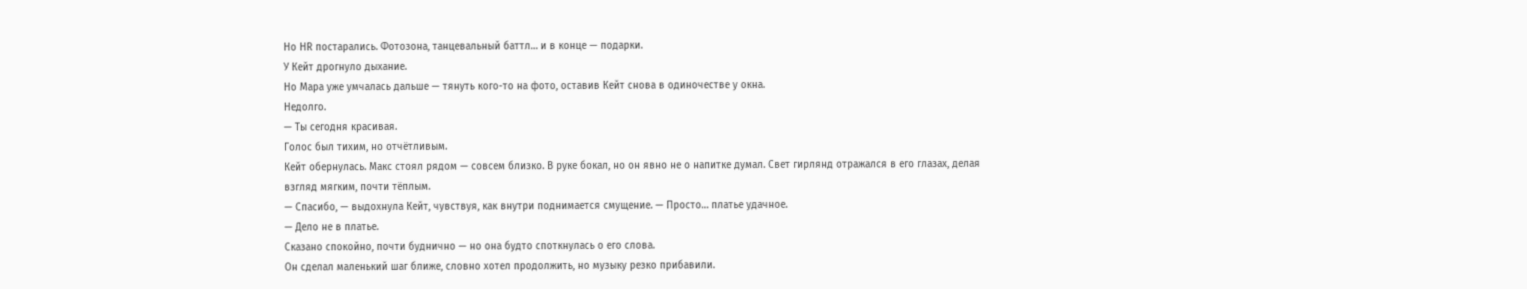Но HR постарались. Фотозона, танцевальный баттл… и в конце — подарки.
У Кейт дрогнуло дыхание.
Но Мара уже умчалась дальше — тянуть кого-то на фото, оставив Кейт снова в одиночестве у окна.
Недолго.
— Ты сегодня красивая.
Голос был тихим, но отчётливым.
Кейт обернулась. Макс стоял рядом — совсем близко. В руке бокал, но он явно не о напитке думал. Свет гирлянд отражался в его глазах, делая взгляд мягким, почти тёплым.
— Спасибо, — выдохнула Кейт, чувствуя, как внутри поднимается смущение. — Просто… платье удачное.
— Дело не в платье.
Сказано спокойно, почти буднично — но она будто споткнулась о его слова.
Он сделал маленький шаг ближе, словно хотел продолжить, но музыку резко прибавили.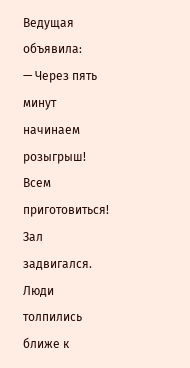Ведущая объявила:
— Через пять минут начинаем розыгрыш! Всем приготовиться!
Зал задвигался. Люди толпились ближе к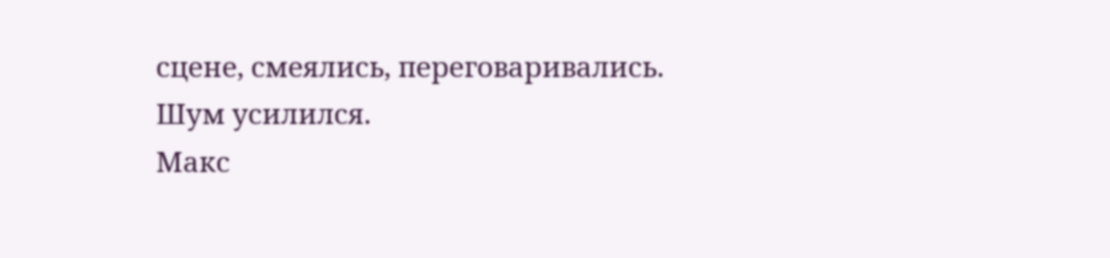сцене, смеялись, переговаривались. Шум усилился.
Макс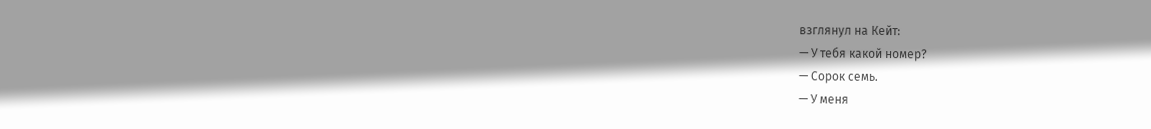взглянул на Кейт:
— У тебя какой номер?
— Сорок семь.
— У меня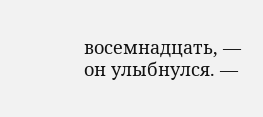восемнадцать, — он улыбнулся. —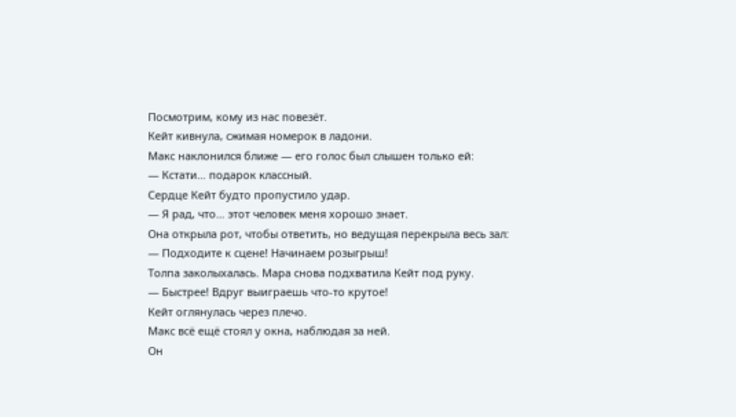Посмотрим, кому из нас повезёт.
Кейт кивнула, сжимая номерок в ладони.
Макс наклонился ближе — его голос был слышен только ей:
— Кстати… подарок классный.
Сердце Кейт будто пропустило удар.
— Я рад, что… этот человек меня хорошо знает.
Она открыла рот, чтобы ответить, но ведущая перекрыла весь зал:
— Подходите к сцене! Начинаем розыгрыш!
Толпа заколыхалась. Мара снова подхватила Кейт под руку.
— Быстрее! Вдруг выиграешь что-то крутое!
Кейт оглянулась через плечо.
Макс всё ещё стоял у окна, наблюдая за ней.
Он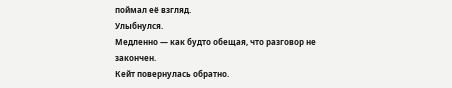поймал её взгляд.
Улыбнулся.
Медленно — как будто обещая, что разговор не закончен.
Кейт повернулась обратно.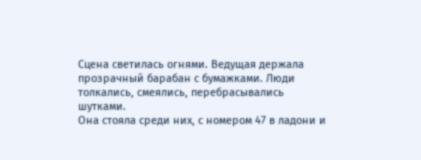Сцена светилась огнями. Ведущая держала прозрачный барабан с бумажками. Люди толкались, смеялись, перебрасывались шутками.
Она стояла среди них, с номером 47 в ладони и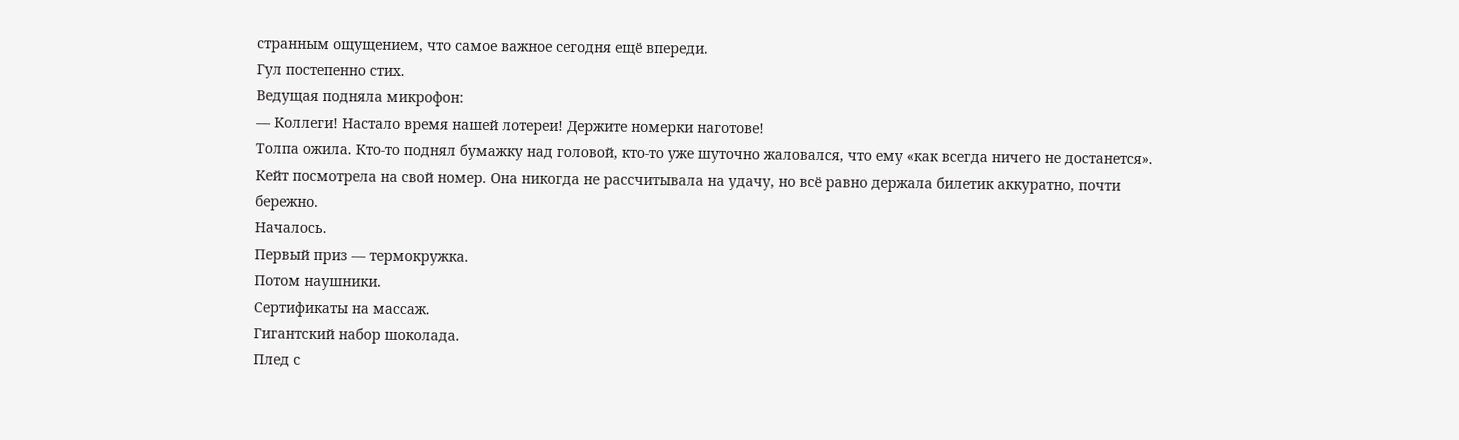странным ощущением, что самое важное сегодня ещё впереди.
Гул постепенно стих.
Ведущая подняла микрофон:
— Коллеги! Настало время нашей лотереи! Держите номерки наготове!
Толпа ожила. Кто-то поднял бумажку над головой, кто-то уже шуточно жаловался, что ему «как всегда ничего не достанется».
Кейт посмотрела на свой номер. Она никогда не рассчитывала на удачу, но всё равно держала билетик аккуратно, почти бережно.
Началось.
Первый приз — термокружка.
Потом наушники.
Сертификаты на массаж.
Гигантский набор шоколада.
Плед с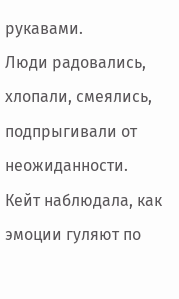рукавами.
Люди радовались, хлопали, смеялись, подпрыгивали от неожиданности.
Кейт наблюдала, как эмоции гуляют по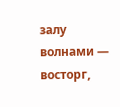залу волнами — восторг,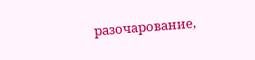разочарование,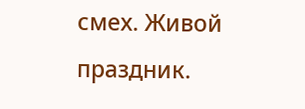смех. Живой праздник.